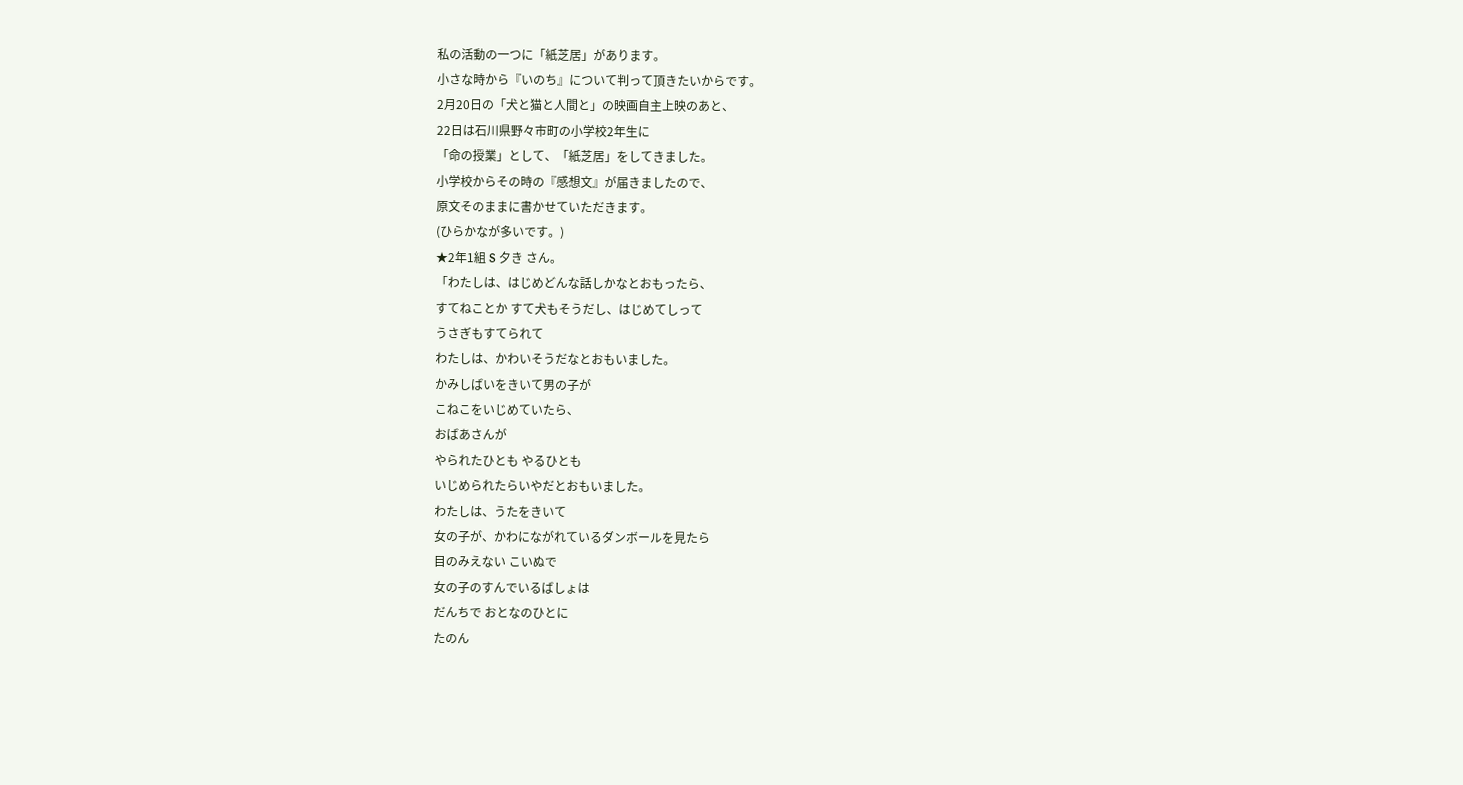私の活動の一つに「紙芝居」があります。
小さな時から『いのち』について判って頂きたいからです。
2月20日の「犬と猫と人間と」の映画自主上映のあと、
22日は石川県野々市町の小学校2年生に
「命の授業」として、「紙芝居」をしてきました。
小学校からその時の『感想文』が届きましたので、
原文そのままに書かせていただきます。
(ひらかなが多いです。)
★2年1組 S 夕き さん。
「わたしは、はじめどんな話しかなとおもったら、
すてねことか すて犬もそうだし、はじめてしって
うさぎもすてられて
わたしは、かわいそうだなとおもいました。
かみしばいをきいて男の子が
こねこをいじめていたら、
おばあさんが
やられたひとも やるひとも
いじめられたらいやだとおもいました。
わたしは、うたをきいて
女の子が、かわにながれているダンボールを見たら
目のみえない こいぬで
女の子のすんでいるばしょは
だんちで おとなのひとに
たのん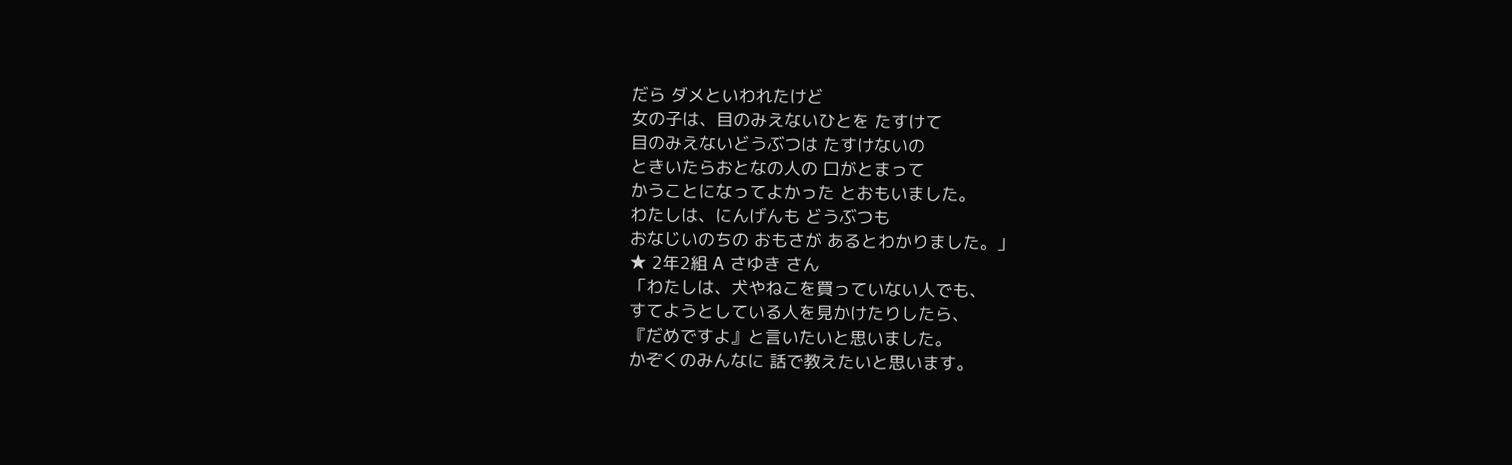だら ダメといわれたけど
女の子は、目のみえないひとを たすけて
目のみえないどうぶつは たすけないの
ときいたらおとなの人の 口がとまって
かうことになってよかった とおもいました。
わたしは、にんげんも どうぶつも
おなじいのちの おもさが あるとわかりました。」
★ 2年2組 A さゆき さん
「わたしは、犬やねこを買っていない人でも、
すてようとしている人を見かけたりしたら、
『だめですよ』と言いたいと思いました。
かぞくのみんなに 話で教えたいと思います。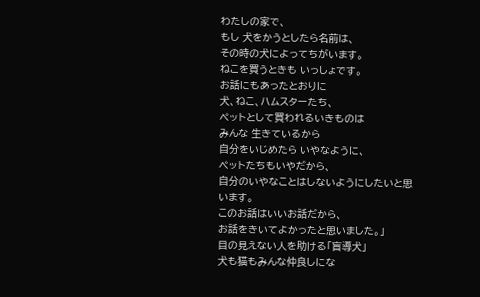わたしの家で、
もし 犬をかうとしたら名前は、
その時の犬によってちがいます。
ねこを買うときも いっしょです。
お話にもあったとおりに
犬、ねこ、ハムスターたち、
ペットとして買われるいきものは
みんな 生きているから
自分をいじめたら いやなように、
ペットたちもいやだから、
自分のいやなことはしないようにしたいと思います。
このお話はいいお話だから、
お話をきいてよかったと思いました。」
目の見えない人を助ける「盲導犬」
犬も猫もみんな仲良しにな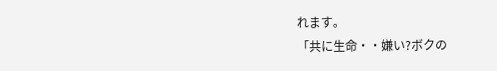れます。
「共に生命・・嫌い?ボクの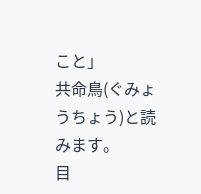こと」
共命鳥(ぐみょうちょう)と読みます。
目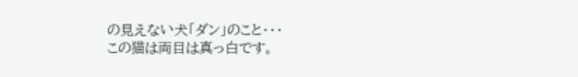の見えない犬「ダン」のこと・・・
この猫は両目は真っ白です。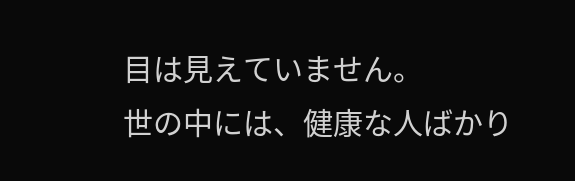目は見えていません。
世の中には、健康な人ばかり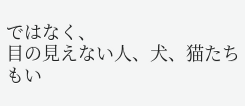ではなく、
目の見えない人、犬、猫たちもい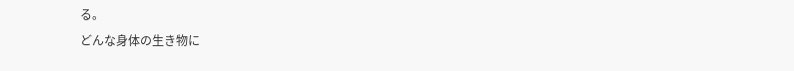る。
どんな身体の生き物に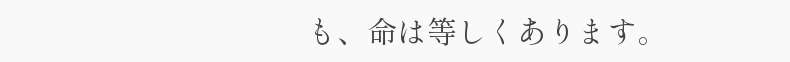も、命は等しくあります。